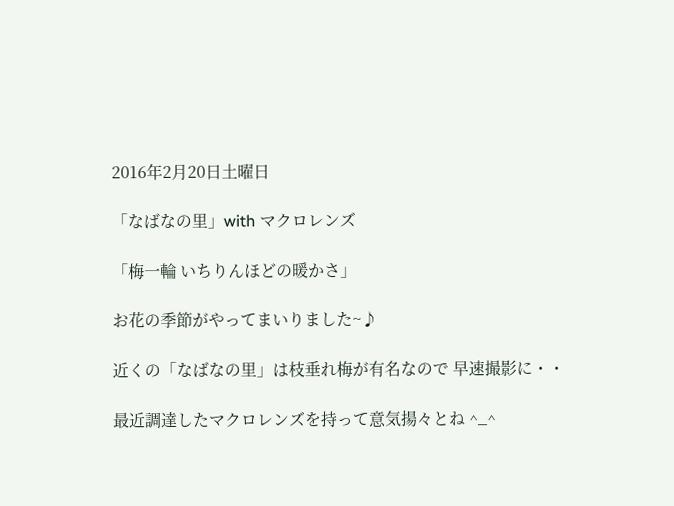2016年2月20日土曜日

「なばなの里」with マクロレンズ

「梅一輪 いちりんほどの暖かさ」

お花の季節がやってまいりました~♪

近くの「なばなの里」は枝垂れ梅が有名なので 早速撮影に・・

最近調達したマクロレンズを持って意気揚々とね ^_^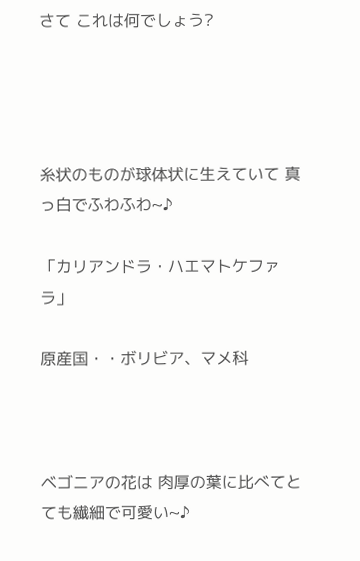さて これは何でしょう?




糸状のものが球体状に生えていて 真っ白でふわふわ~♪

「カリアンドラ・ハエマトケファラ」

原産国・・ボリビア、マメ科



ベゴニアの花は 肉厚の葉に比べてとても繊細で可愛い~♪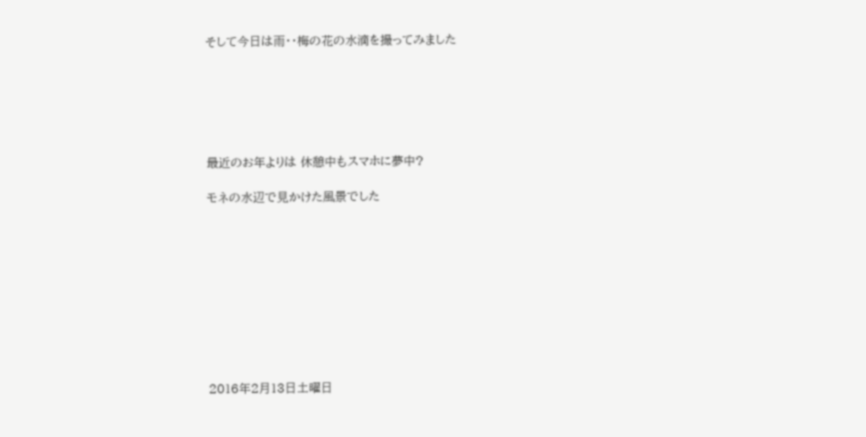そして今日は雨・・梅の花の水滴を撮ってみました






最近のお年よりは 休憩中もスマホに夢中?

モネの水辺で見かけた風景でした










2016年2月13日土曜日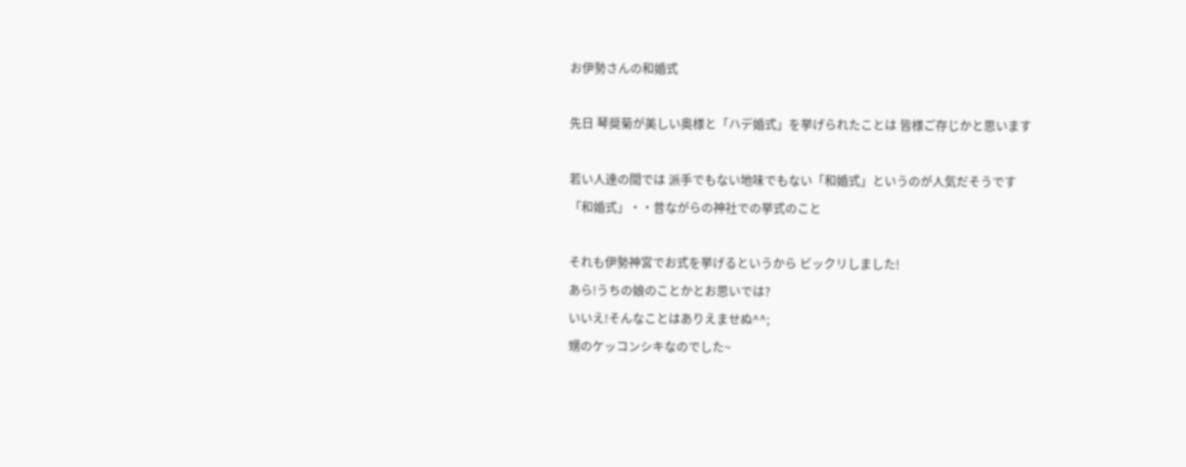お伊勢さんの和婚式

先日 琴奨菊が美しい奥様と「ハデ婚式」を挙げられたことは 皆様ご存じかと思います

若い人達の間では 派手でもない地味でもない「和婚式」というのが人気だそうです
「和婚式」・・昔ながらの神社での挙式のこと

それも伊勢神宮でお式を挙げるというから ビックリしました!
あら!うちの娘のことかとお思いでは?
いいえ!そんなことはありえませぬ^^;
甥のケッコンシキなのでした~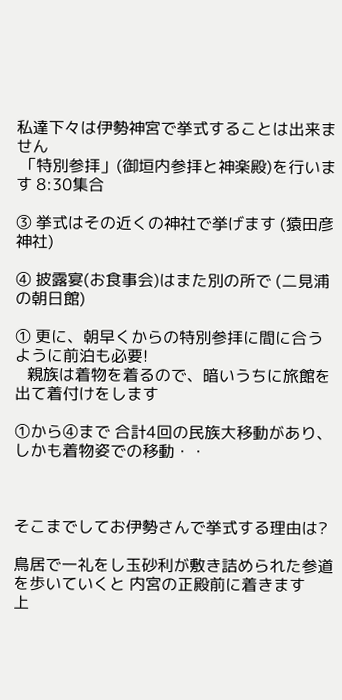私達下々は伊勢神宮で挙式することは出来ません
 「特別参拝」(御垣内参拝と神楽殿)を行います 8:30集合

③ 挙式はその近くの神社で挙げます (猿田彦神社)

④ 披露宴(お食事会)はまた別の所で (二見浦の朝日館)

① 更に、朝早くからの特別参拝に間に合うように前泊も必要!
   親族は着物を着るので、暗いうちに旅館を出て着付けをします

①から④まで 合計4回の民族大移動があり、しかも着物姿での移動・・



そこまでしてお伊勢さんで挙式する理由は?

鳥居で一礼をし玉砂利が敷き詰められた参道を歩いていくと 内宮の正殿前に着きます
上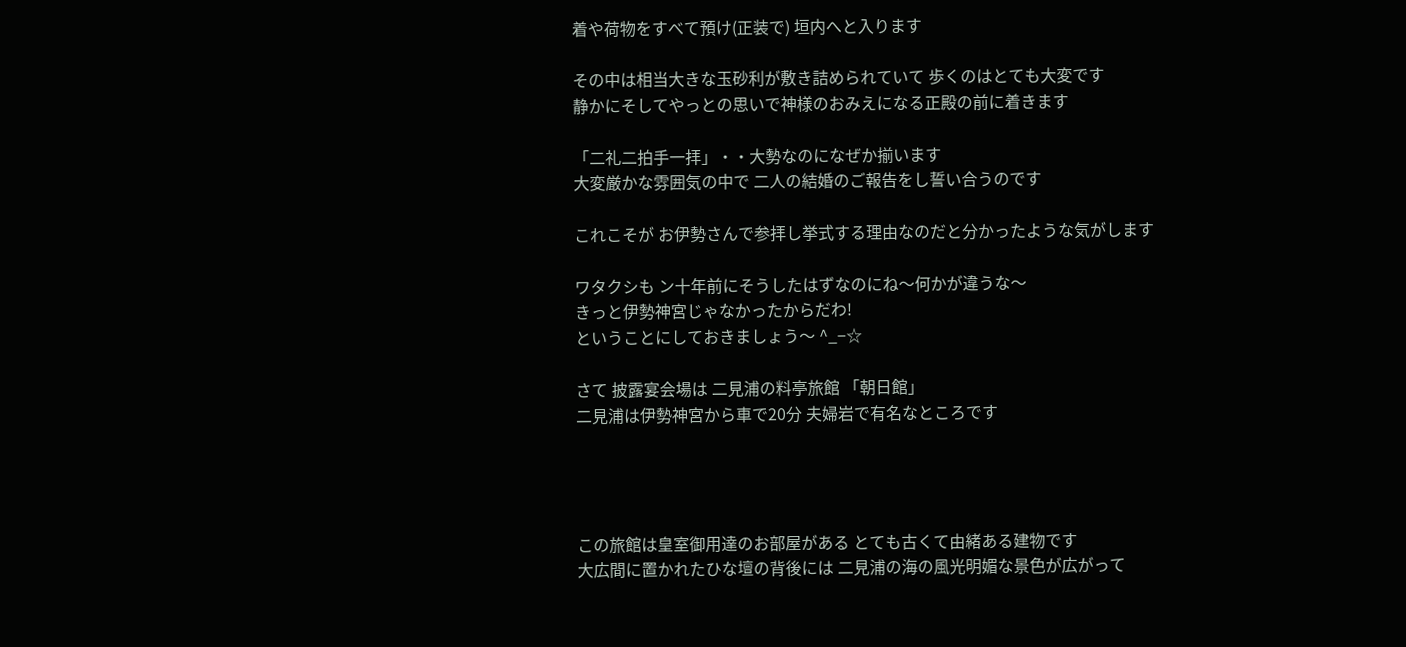着や荷物をすべて預け(正装で) 垣内へと入ります

その中は相当大きな玉砂利が敷き詰められていて 歩くのはとても大変です
静かにそしてやっとの思いで神様のおみえになる正殿の前に着きます

「二礼二拍手一拝」・・大勢なのになぜか揃います
大変厳かな雰囲気の中で 二人の結婚のご報告をし誓い合うのです

これこそが お伊勢さんで参拝し挙式する理由なのだと分かったような気がします

ワタクシも ン十年前にそうしたはずなのにね〜何かが違うな〜
きっと伊勢神宮じゃなかったからだわ!
ということにしておきましょう〜 ^_−☆

さて 披露宴会場は 二見浦の料亭旅館 「朝日館」
二見浦は伊勢神宮から車で20分 夫婦岩で有名なところです




この旅館は皇室御用達のお部屋がある とても古くて由緒ある建物です
大広間に置かれたひな壇の背後には 二見浦の海の風光明媚な景色が広がって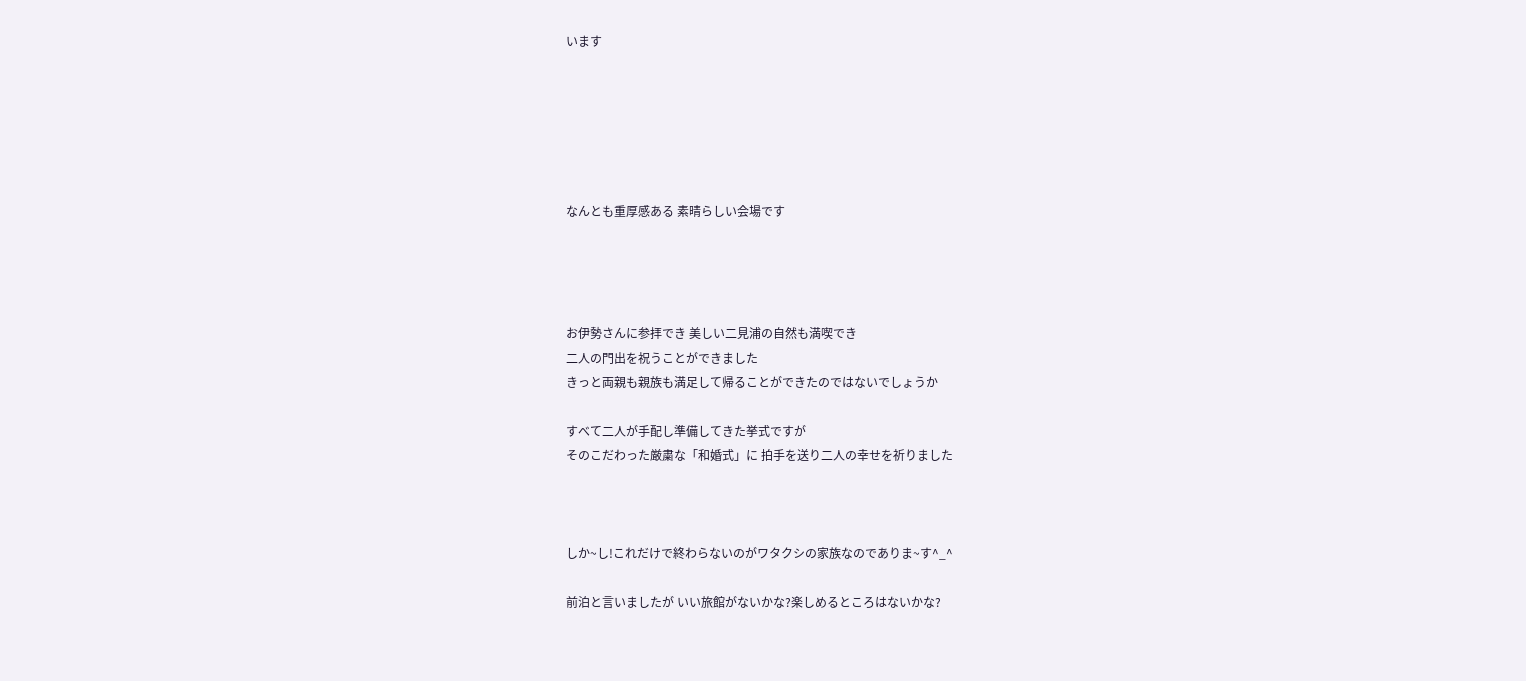います






なんとも重厚感ある 素晴らしい会場です




お伊勢さんに参拝でき 美しい二見浦の自然も満喫でき
二人の門出を祝うことができました
きっと両親も親族も満足して帰ることができたのではないでしょうか

すべて二人が手配し準備してきた挙式ですが
そのこだわった厳粛な「和婚式」に 拍手を送り二人の幸せを祈りました



しか~し!これだけで終わらないのがワタクシの家族なのでありま~す^_^

前泊と言いましたが いい旅館がないかな?楽しめるところはないかな?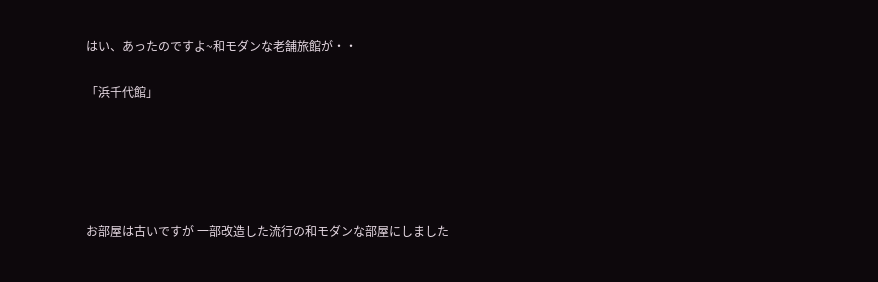はい、あったのですよ~和モダンな老舗旅館が・・

「浜千代館」





お部屋は古いですが 一部改造した流行の和モダンな部屋にしました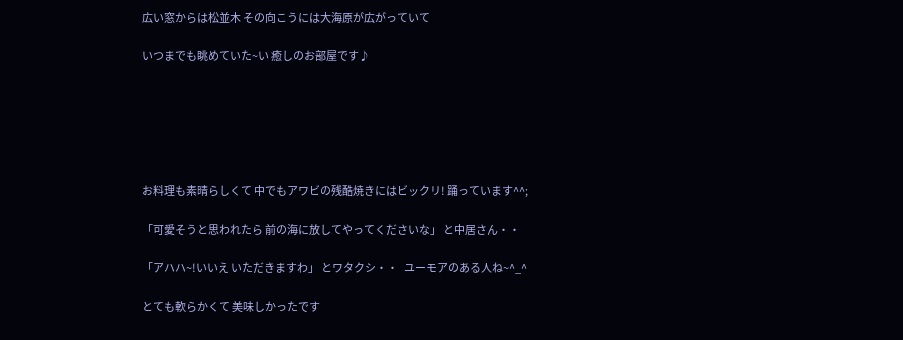広い窓からは松並木 その向こうには大海原が広がっていて

いつまでも眺めていた~い 癒しのお部屋です♪






お料理も素晴らしくて 中でもアワビの残酷焼きにはビックリ! 踊っています^^;

「可愛そうと思われたら 前の海に放してやってくださいな」 と中居さん・・

「アハハ~!いいえ いただきますわ」 とワタクシ・・   ユーモアのある人ね~^_^

とても軟らかくて 美味しかったです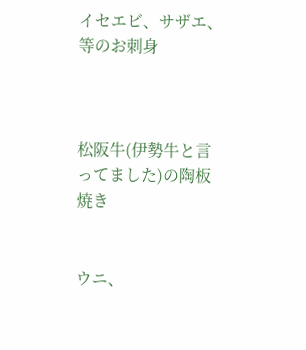イセエビ、サザエ、等のお刺身



松阪牛(伊勢牛と言ってました)の陶板焼き


ウニ、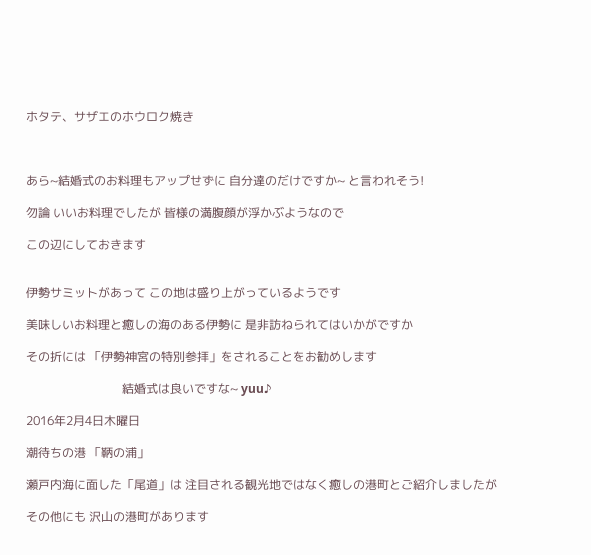ホタテ、サザエのホウロク焼き



あら~結婚式のお料理もアップせずに 自分達のだけですか~ と言われそう!

勿論 いいお料理でしたが 皆様の満腹顔が浮かぶようなので

この辺にしておきます


伊勢サミットがあって この地は盛り上がっているようです

美味しいお料理と癒しの海のある伊勢に 是非訪ねられてはいかがですか

その折には 「伊勢神宮の特別参拝」をされることをお勧めします

                                結婚式は良いですな~ yuu♪

2016年2月4日木曜日

潮待ちの港 「鞆の浦」

瀬戸内海に面した「尾道」は 注目される観光地ではなく癒しの港町とご紹介しましたが

その他にも 沢山の港町があります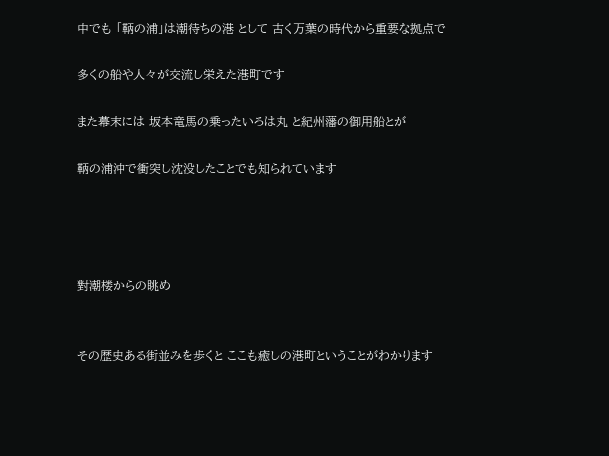中でも 「鞆の浦」は潮待ちの港 として 古く万葉の時代から重要な拠点で

多くの船や人々が交流し栄えた港町です

また幕末には 坂本竜馬の乗ったいろは丸 と紀州藩の御用船とが

鞆の浦沖で衝突し沈没したことでも知られています




對潮楼からの眺め


その歴史ある街並みを歩くと ここも癒しの港町ということがわかります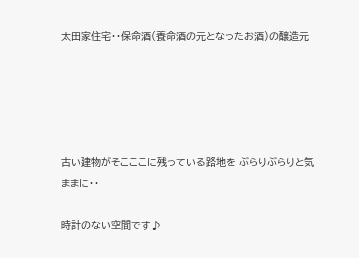太田家住宅・・保命酒(養命酒の元となったお酒)の醸造元





古い建物がそこここに残っている路地を ぶらりぶらりと気ままに・・

時計のない空間です♪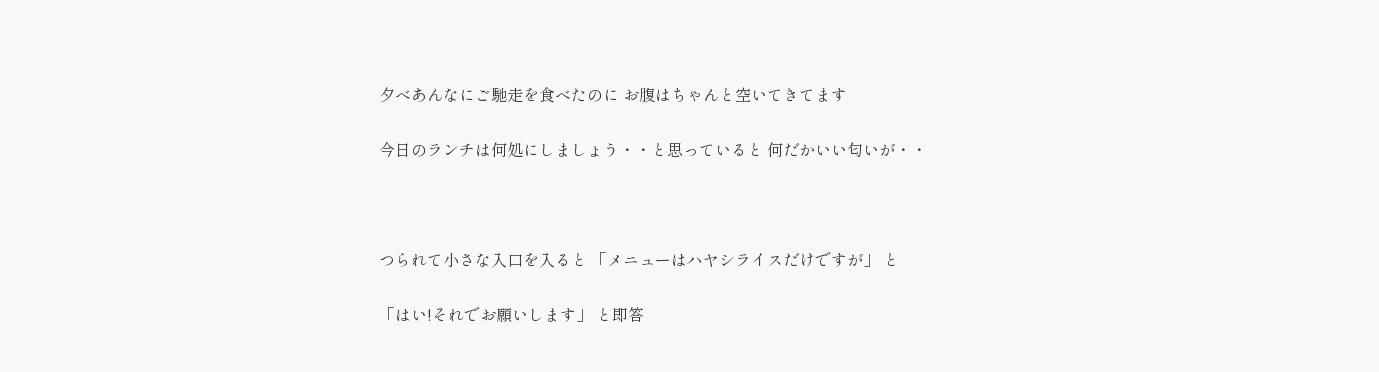夕べあんなにご馳走を食べたのに お腹はちゃんと空いてきてます

今日のランチは何処にしましょう・・と思っていると 何だかいい匂いが・・



つられて小さな入口を入ると 「メニューはハヤシライスだけですが」 と

「はい!それでお願いします」 と即答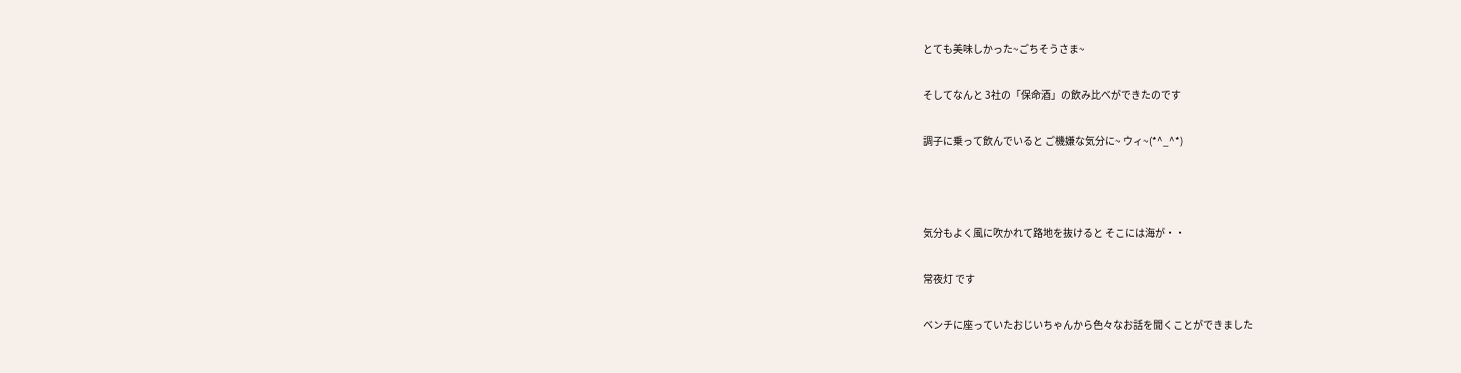とても美味しかった~ごちそうさま~

そしてなんと 3社の「保命酒」の飲み比べができたのです

調子に乗って飲んでいると ご機嫌な気分に~ ウィ~(*^_^*)



気分もよく風に吹かれて路地を抜けると そこには海が・・

常夜灯 です

ベンチに座っていたおじいちゃんから色々なお話を聞くことができました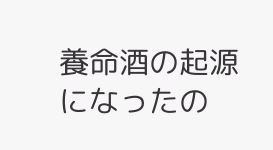養命酒の起源になったの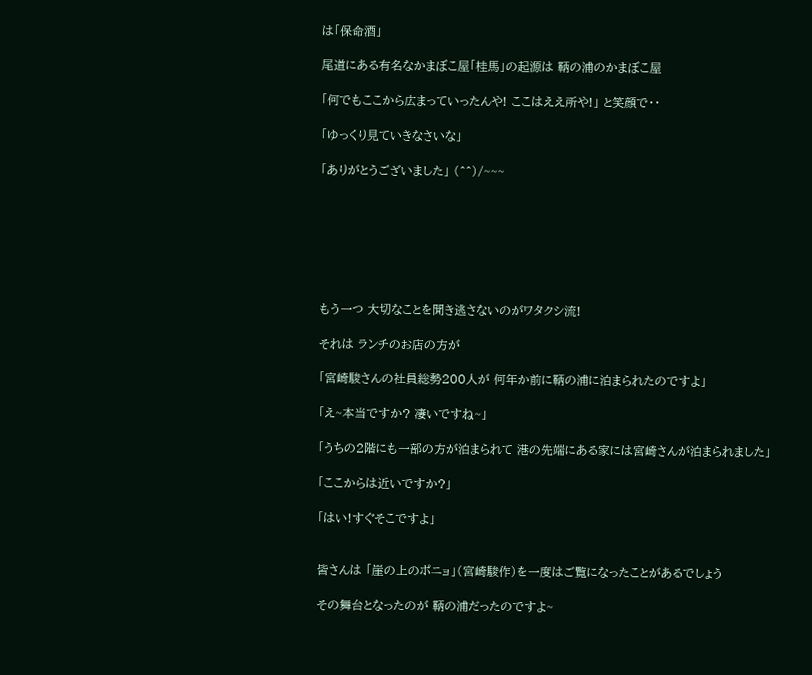は「保命酒」

尾道にある有名なかまぼこ屋「桂馬」の起源は 鞆の浦のかまぼこ屋

「何でもここから広まっていったんや! ここはええ所や!」 と笑顔で・・

「ゆっくり見ていきなさいな」

「ありがとうございました」 (^^)/~~~







もう一つ 大切なことを聞き逃さないのがワタクシ流!

それは ランチのお店の方が

「宮崎駿さんの社員総勢200人が 何年か前に鞆の浦に泊まられたのですよ」

「え~本当ですか? 凄いですね~」

「うちの2階にも一部の方が泊まられて 港の先端にある家には宮崎さんが泊まられました」

「ここからは近いですか?」

「はい!すぐそこですよ」


皆さんは 「崖の上のポニョ」(宮崎駿作)を一度はご覧になったことがあるでしょう

その舞台となったのが 鞆の浦だったのですよ~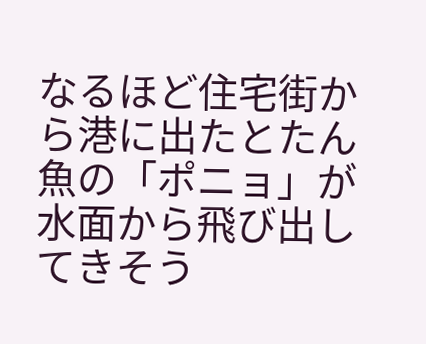なるほど住宅街から港に出たとたん 魚の「ポニョ」が水面から飛び出してきそう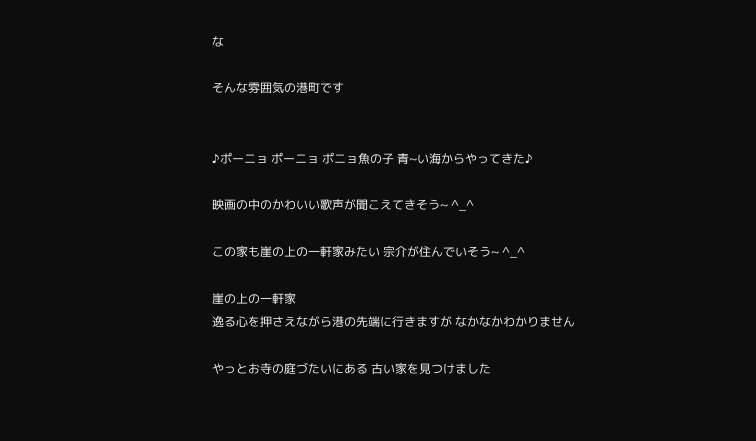な

そんな雰囲気の港町です


♪ポーニョ ポーニョ ポニョ魚の子 青~い海からやってきた♪

映画の中のかわいい歌声が聞こえてきそう~ ^_^

この家も崖の上の一軒家みたい 宗介が住んでいそう~ ^_^

崖の上の一軒家
逸る心を押さえながら港の先端に行きますが なかなかわかりません

やっとお寺の庭づたいにある 古い家を見つけました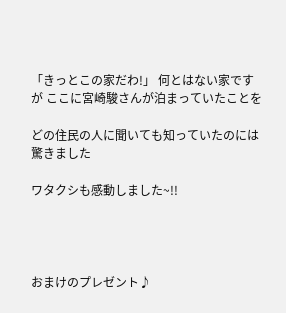「きっとこの家だわ!」 何とはない家ですが ここに宮崎駿さんが泊まっていたことを

どの住民の人に聞いても知っていたのには驚きました

ワタクシも感動しました~!!




おまけのプレゼント♪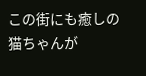この街にも癒しの猫ちゃんが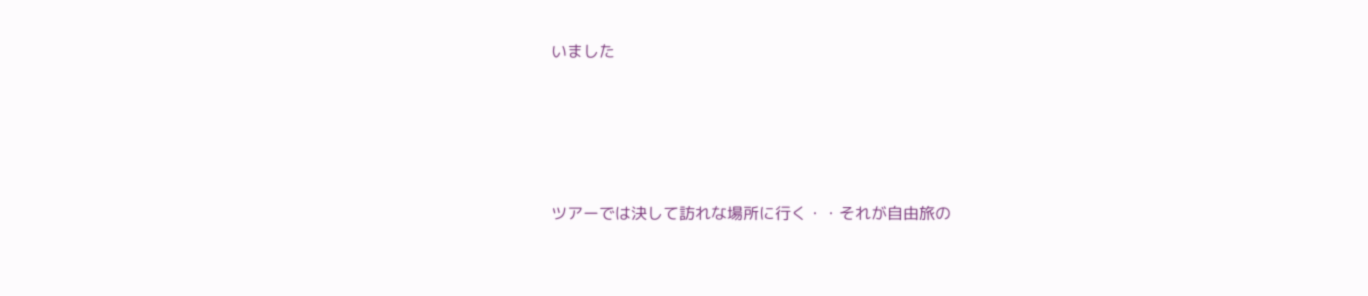いました








ツアーでは決して訪れな場所に行く・・それが自由旅の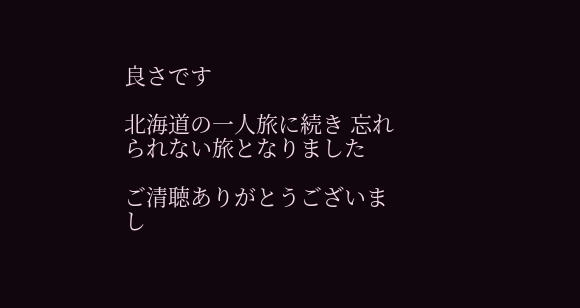良さです

北海道の一人旅に続き 忘れられない旅となりました

ご清聴ありがとうございまし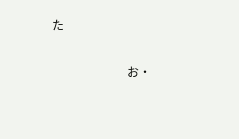た

                         お・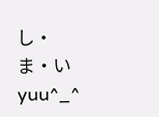し・ま・い  yuu^_^